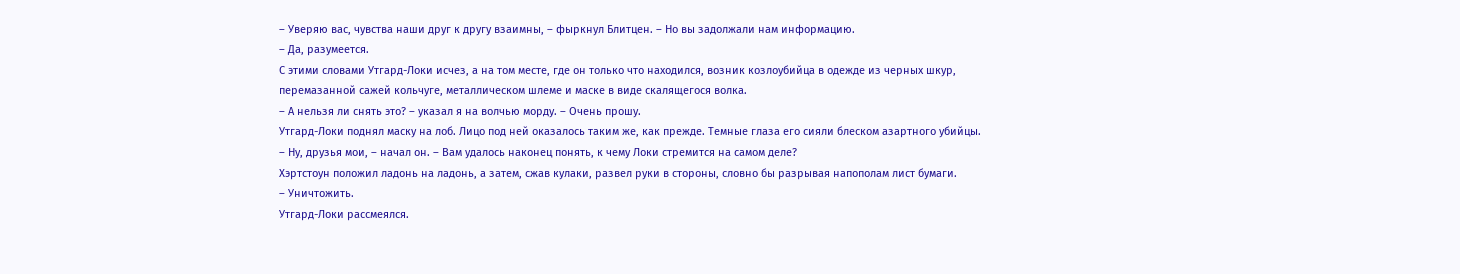– Уверяю вас, чувства наши друг к другу взаимны, – фыркнул Блитцен. – Но вы задолжали нам информацию.
– Да, разумеется.
С этими словами Утгард-Локи исчез, а на том месте, где он только что находился, возник козлоубийца в одежде из черных шкур, перемазанной сажей кольчуге, металлическом шлеме и маске в виде скалящегося волка.
– А нельзя ли снять это? – указал я на волчью морду. – Очень прошу.
Утгард-Локи поднял маску на лоб. Лицо под ней оказалось таким же, как прежде. Темные глаза его сияли блеском азартного убийцы.
– Ну, друзья мои, – начал он. – Вам удалось наконец понять, к чему Локи стремится на самом деле?
Хэртстоун положил ладонь на ладонь, а затем, сжав кулаки, развел руки в стороны, словно бы разрывая напополам лист бумаги.
– Уничтожить.
Утгард-Локи рассмеялся.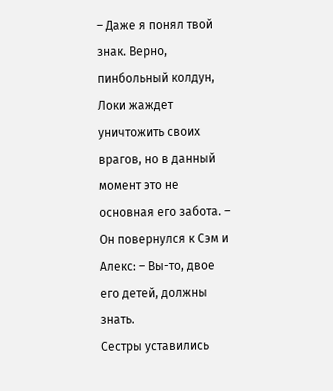– Даже я понял твой знак. Верно, пинбольный колдун, Локи жаждет уничтожить своих врагов, но в данный момент это не основная его забота. – Он повернулся к Сэм и Алекс: – Вы-то, двое его детей, должны знать.
Сестры уставились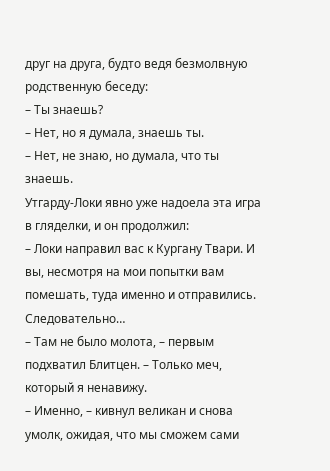друг на друга, будто ведя безмолвную родственную беседу:
– Ты знаешь?
– Нет, но я думала, знаешь ты.
– Нет, не знаю, но думала, что ты знаешь.
Утгарду-Локи явно уже надоела эта игра в гляделки, и он продолжил:
– Локи направил вас к Кургану Твари. И вы, несмотря на мои попытки вам помешать, туда именно и отправились. Следовательно…
– Там не было молота, – первым подхватил Блитцен. – Только меч, который я ненавижу.
– Именно, – кивнул великан и снова умолк, ожидая, что мы сможем сами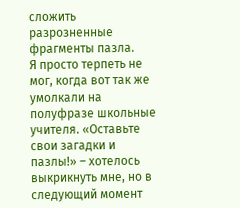сложить разрозненные фрагменты пазла.
Я просто терпеть не мог, когда вот так же умолкали на полуфразе школьные учителя. «Оставьте свои загадки и пазлы!» – хотелось выкрикнуть мне, но в следующий момент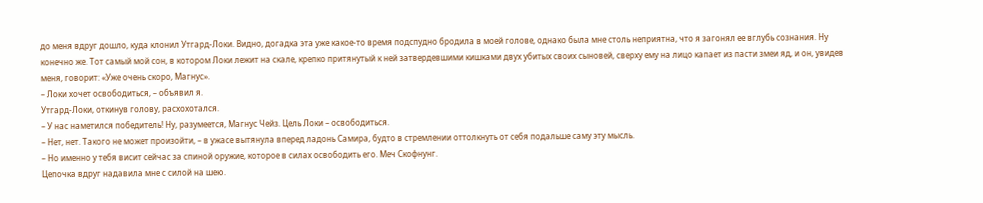до меня вдруг дошло, куда клонил Утгард-Локи. Видно, догадка эта уже какое-то время подспудно бродила в моей голове, однако была мне столь неприятна, что я загонял ее вглубь сознания. Ну конечно же. Тот самый мой сон, в котором Локи лежит на скале, крепко притянутый к ней затвердевшими кишками двух убитых своих сыновей, сверху ему на лицо капает из пасти змеи яд, и он, увидев меня, говорит: «Уже очень скоро, Магнус».
– Локи хочет освободиться, – объявил я.
Утгард-Локи, откинув голову, расхохотался.
– У нас наметился победитель! Ну, разумеется, Магнус Чейз. Цель Локи – освободиться.
– Нет, нет. Такого не может произойти, – в ужасе вытянула вперед ладонь Самира, будто в стремлении оттолкнуть от себя подальше саму эту мысль.
– Но именно у тебя висит сейчас за спиной оружие, которое в силах освободить его. Меч Скофнунг.
Цепочка вдруг надавила мне с силой на шею.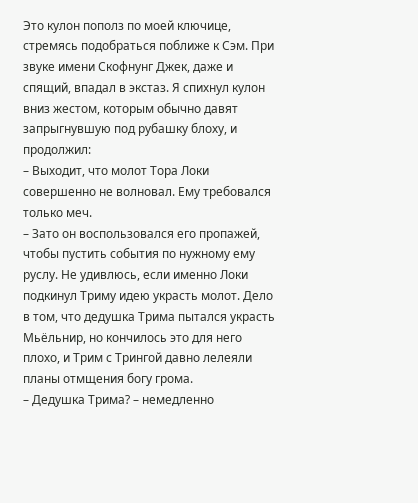Это кулон пополз по моей ключице, стремясь подобраться поближе к Сэм. При звуке имени Скофнунг Джек, даже и спящий, впадал в экстаз. Я спихнул кулон вниз жестом, которым обычно давят запрыгнувшую под рубашку блоху, и продолжил:
– Выходит, что молот Тора Локи совершенно не волновал. Ему требовался только меч.
– Зато он воспользовался его пропажей, чтобы пустить события по нужному ему руслу. Не удивлюсь, если именно Локи подкинул Триму идею украсть молот. Дело в том, что дедушка Трима пытался украсть Мьёльнир, но кончилось это для него плохо, и Трим с Трингой давно лелеяли планы отмщения богу грома.
– Дедушка Трима? – немедленно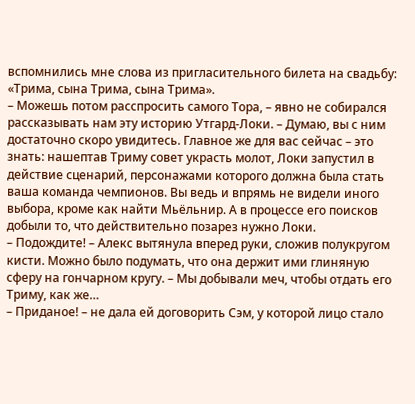вспомнились мне слова из пригласительного билета на свадьбу: «Трима, сына Трима, сына Трима».
– Можешь потом расспросить самого Тора, – явно не собирался рассказывать нам эту историю Утгард-Локи. – Думаю, вы с ним достаточно скоро увидитесь. Главное же для вас сейчас – это знать: нашептав Триму совет украсть молот, Локи запустил в действие сценарий, персонажами которого должна была стать ваша команда чемпионов. Вы ведь и впрямь не видели иного выбора, кроме как найти Мьёльнир. А в процессе его поисков добыли то, что действительно позарез нужно Локи.
– Подождите! – Алекс вытянула вперед руки, сложив полукругом кисти. Можно было подумать, что она держит ими глиняную сферу на гончарном кругу. – Мы добывали меч, чтобы отдать его Триму, как же…
– Приданое! – не дала ей договорить Сэм, у которой лицо стало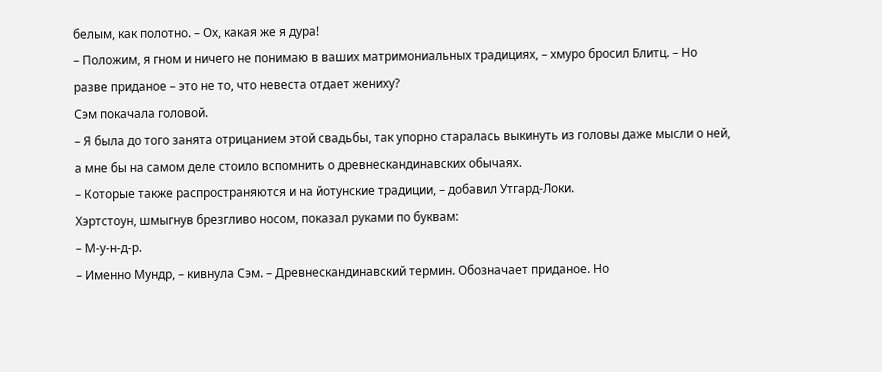белым, как полотно. – Ох, какая же я дура!
– Положим, я гном и ничего не понимаю в ваших матримониальных традициях, – хмуро бросил Блитц. – Но разве приданое – это не то, что невеста отдает жениху?
Сэм покачала головой.
– Я была до того занята отрицанием этой свадьбы, так упорно старалась выкинуть из головы даже мысли о ней, а мне бы на самом деле стоило вспомнить о древнескандинавских обычаях.
– Которые также распространяются и на йотунские традиции, – добавил Утгард-Локи.
Хэртстоун, шмыгнув брезгливо носом, показал руками по буквам:
– М-у-н-д-р.
– Именно Мундр, – кивнула Сэм. – Древнескандинавский термин. Обозначает приданое. Но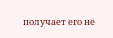получает его не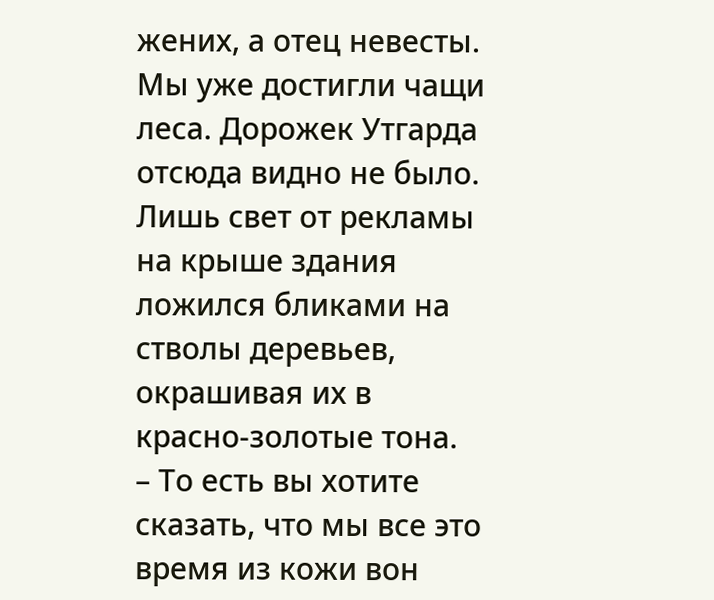жених, а отец невесты.
Мы уже достигли чащи леса. Дорожек Утгарда отсюда видно не было. Лишь свет от рекламы на крыше здания ложился бликами на стволы деревьев, окрашивая их в красно-золотые тона.
– То есть вы хотите сказать, что мы все это время из кожи вон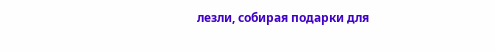лезли, собирая подарки для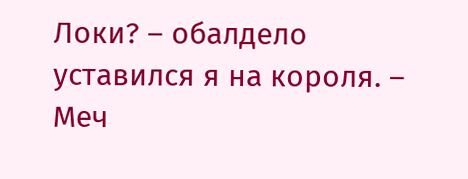Локи? – обалдело уставился я на короля. – Меч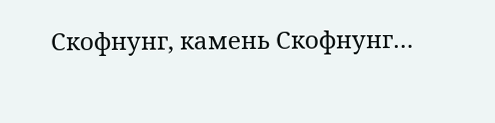Скофнунг, камень Скофнунг…